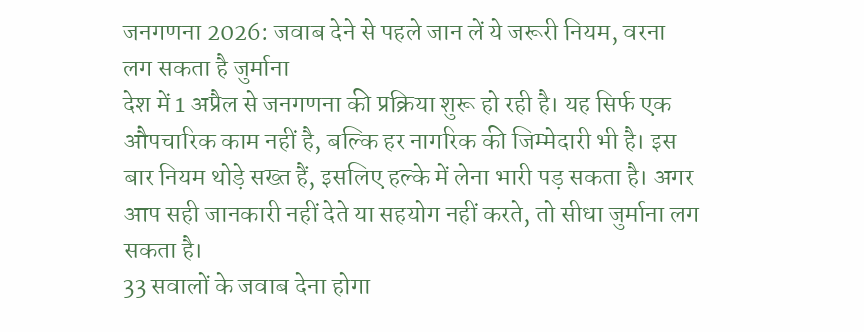जनगणना 2026: जवाब देने से पहले जान लें ये जरूरी नियम, वरना लग सकता है जुर्माना
देश में 1 अप्रैल से जनगणना की प्रक्रिया शुरू हो रही है। यह सिर्फ एक औपचारिक काम नहीं है, बल्कि हर नागरिक की जिम्मेदारी भी है। इस बार नियम थोड़े सख्त हैं, इसलिए हल्के में लेना भारी पड़ सकता है। अगर आप सही जानकारी नहीं देते या सहयोग नहीं करते, तो सीधा जुर्माना लग सकता है।
33 सवालों के जवाब देना होगा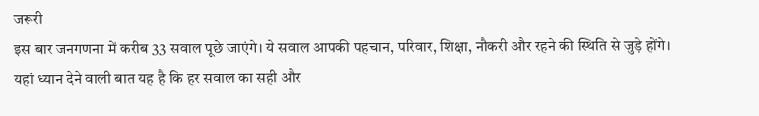जरूरी
इस बार जनगणना में करीब 33 सवाल पूछे जाएंगे। ये सवाल आपकी पहचान, परिवार, शिक्षा, नौकरी और रहने की स्थिति से जुड़े होंगे।
यहां ध्यान देने वाली बात यह है कि हर सवाल का सही और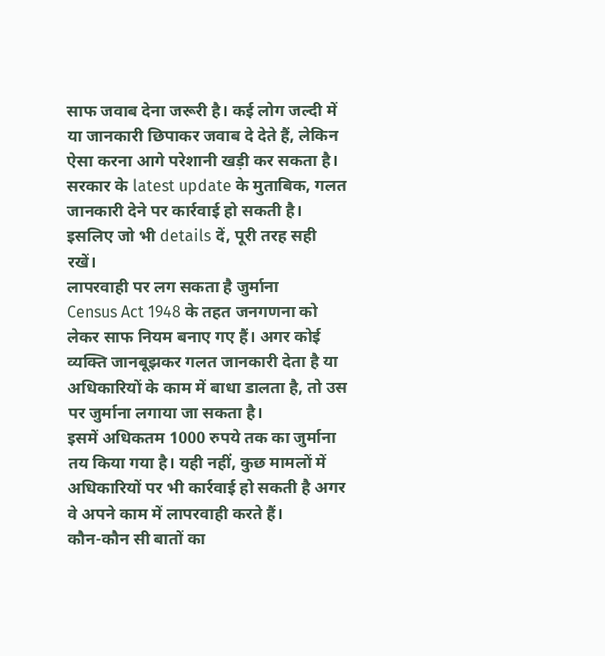साफ जवाब देना जरूरी है। कई लोग जल्दी में या जानकारी छिपाकर जवाब दे देते हैं, लेकिन ऐसा करना आगे परेशानी खड़ी कर सकता है।
सरकार के latest update के मुताबिक, गलत जानकारी देने पर कार्रवाई हो सकती है। इसलिए जो भी details दें, पूरी तरह सही रखें।
लापरवाही पर लग सकता है जुर्माना
Census Act 1948 के तहत जनगणना को लेकर साफ नियम बनाए गए हैं। अगर कोई व्यक्ति जानबूझकर गलत जानकारी देता है या अधिकारियों के काम में बाधा डालता है, तो उस पर जुर्माना लगाया जा सकता है।
इसमें अधिकतम 1000 रुपये तक का जुर्माना तय किया गया है। यही नहीं, कुछ मामलों में अधिकारियों पर भी कार्रवाई हो सकती है अगर वे अपने काम में लापरवाही करते हैं।
कौन-कौन सी बातों का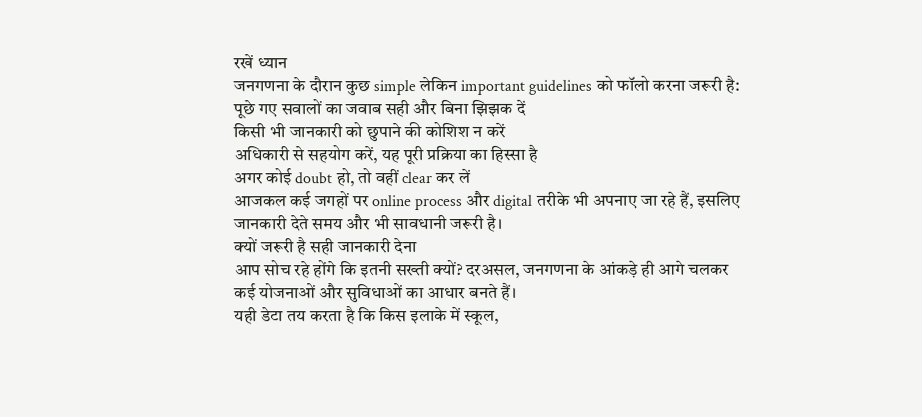रखें ध्यान
जनगणना के दौरान कुछ simple लेकिन important guidelines को फॉलो करना जरूरी है:
पूछे गए सवालों का जवाब सही और बिना झिझक दें
किसी भी जानकारी को छुपाने की कोशिश न करें
अधिकारी से सहयोग करें, यह पूरी प्रक्रिया का हिस्सा है
अगर कोई doubt हो, तो वहीं clear कर लें
आजकल कई जगहों पर online process और digital तरीके भी अपनाए जा रहे हैं, इसलिए जानकारी देते समय और भी सावधानी जरूरी है।
क्यों जरूरी है सही जानकारी देना
आप सोच रहे होंगे कि इतनी सख्ती क्यों? दरअसल, जनगणना के आंकड़े ही आगे चलकर कई योजनाओं और सुविधाओं का आधार बनते हैं।
यही डेटा तय करता है कि किस इलाके में स्कूल,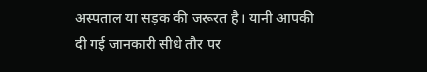अस्पताल या सड़क की जरूरत है। यानी आपकी दी गई जानकारी सीधे तौर पर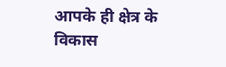आपके ही क्षेत्र के विकास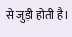से जुड़ी होती है।